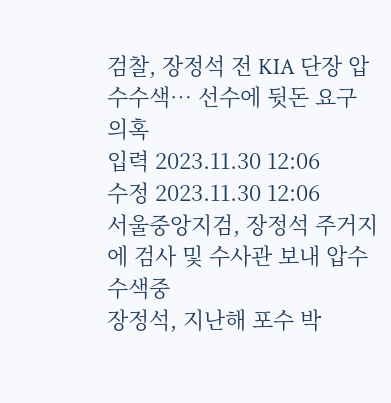검찰, 장정석 전 KIA 단장 압수수색… 선수에 뒷돈 요구 의혹
입력 2023.11.30 12:06
수정 2023.11.30 12:06
서울중앙지검, 장정석 주거지에 검사 및 수사관 보내 압수수색중
장정석, 지난해 포수 박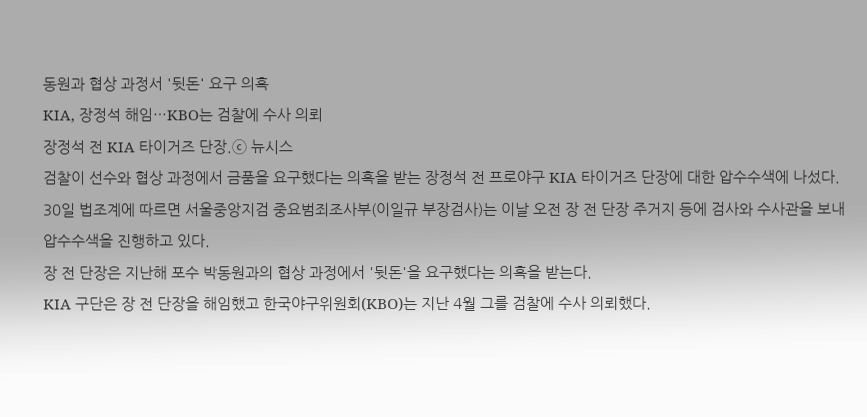동원과 협상 과정서 '뒷돈' 요구 의혹
KIA, 장정석 해임…KBO는 검찰에 수사 의뢰
장정석 전 KIA 타이거즈 단장.ⓒ 뉴시스
검찰이 선수와 협상 과정에서 금품을 요구했다는 의혹을 받는 장정석 전 프로야구 KIA 타이거즈 단장에 대한 압수수색에 나섰다.
30일 법조계에 따르면 서울중앙지검 중요범죄조사부(이일규 부장검사)는 이날 오전 장 전 단장 주거지 등에 검사와 수사관을 보내 압수수색을 진행하고 있다.
장 전 단장은 지난해 포수 박동원과의 협상 과정에서 '뒷돈'을 요구했다는 의혹을 받는다.
KIA 구단은 장 전 단장을 해임했고 한국야구위원회(KBO)는 지난 4월 그를 검찰에 수사 의뢰했다.